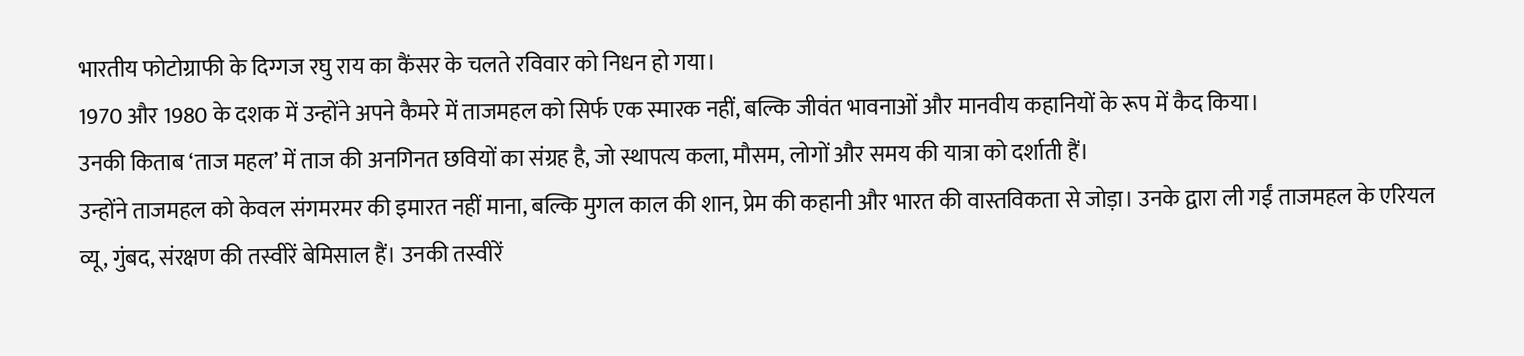भारतीय फोटोग्राफी के दिग्गज रघु राय का कैंसर के चलते रविवार को निधन हो गया।
1970 और 1980 के दशक में उन्होंने अपने कैमरे में ताजमहल को सिर्फ एक स्मारक नहीं, बल्कि जीवंत भावनाओं और मानवीय कहानियों के रूप में कैद किया।
उनकी किताब ‘ताज महल’ में ताज की अनगिनत छवियों का संग्रह है, जो स्थापत्य कला, मौसम, लोगों और समय की यात्रा को दर्शाती हैं।
उन्होंने ताजमहल को केवल संगमरमर की इमारत नहीं माना, बल्कि मुगल काल की शान, प्रेम की कहानी और भारत की वास्तविकता से जोड़ा। उनके द्वारा ली गईं ताजमहल के एरियल व्यू, गुंबद, संरक्षण की तस्वीरें बेमिसाल हैं। उनकी तस्वीरें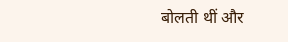बोलती थीं और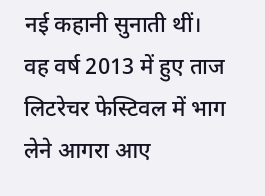नई कहानी सुनाती थीं।
वह वर्ष 2013 में हुए ताज लिटरेचर फेस्टिवल में भाग लेने आगरा आए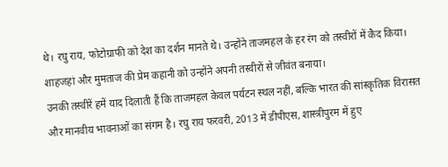थे। रघु राय, फोटोग्राफी को देश का दर्शन मानते थे। उन्होंने ताजमहल के हर रंग को तस्वीरों में कैद किया। शाहजहां और मुमताज की प्रेम कहानी को उन्होंने अपनी तस्वीरों से जीवंत बनाया।
उनकी तस्वीरें हमें याद दिलाती हैं कि ताजमहल केवल पर्यटन स्थल नहीं, बल्कि भारत की सांस्कृतिक विरासत और मानवीय भावनाओं का संगम है। रघु राय फरवरी, 2013 में डीपीएस, शास्त्रीपुरम में हुए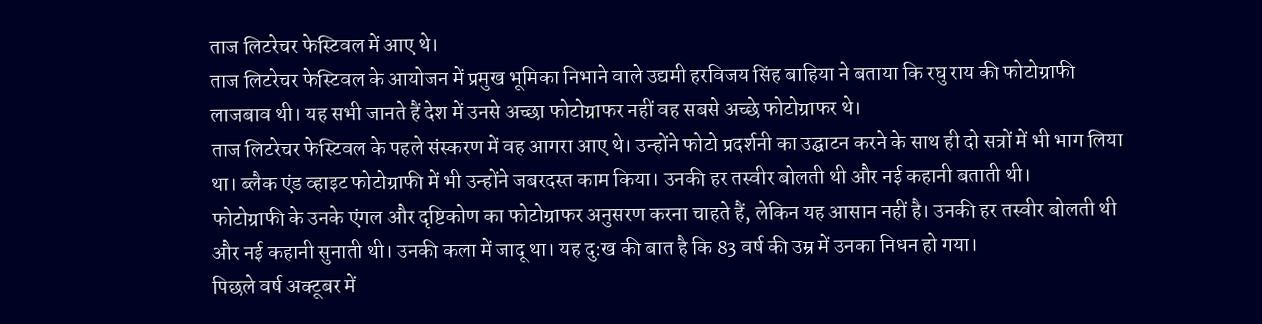ताज लिटरेचर फेस्टिवल में आए थे।
ताज लिटरेचर फेस्टिवल के आयोजन में प्रमुख भूमिका निभाने वाले उद्यमी हरविजय सिंह बाहिया ने बताया कि रघु राय की फोटोग्राफी लाजबाव थी। यह सभी जानते हैं देश में उनसे अच्छा फोटोग्राफर नहीं वह सबसे अच्छे फोटोग्राफर थे।
ताज लिटरेचर फेस्टिवल के पहले संस्करण में वह आगरा आए थे। उन्होंने फोटो प्रदर्शनी का उद्घाटन करने के साथ ही दो सत्रों में भी भाग लिया था। ब्लैक एंड व्हाइट फोटोग्राफी में भी उन्होंने जबरदस्त काम किया। उनकी हर तस्वीर बोलती थी और नई कहानी बताती थी।
फोटोग्राफी के उनके एंगल और दृष्टिकोण का फोटोग्राफर अनुसरण करना चाहते हैं, लेकिन यह आसान नहीं है। उनकी हर तस्वीर बोलती थी और नई कहानी सुनाती थी। उनकी कला में जादू था। यह दु:ख की बात है कि 83 वर्ष की उम्र में उनका निधन हो गया।
पिछले वर्ष अक्टूबर में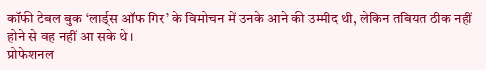कॉफी टेबल बुक ‘लार्ड्स ऑफ गिर’ के विमोचन में उनके आने की उम्मीद थी, लेकिन तबियत ठीक नहीं होने से वह नहीं आ सके थे।
प्रोफेशनल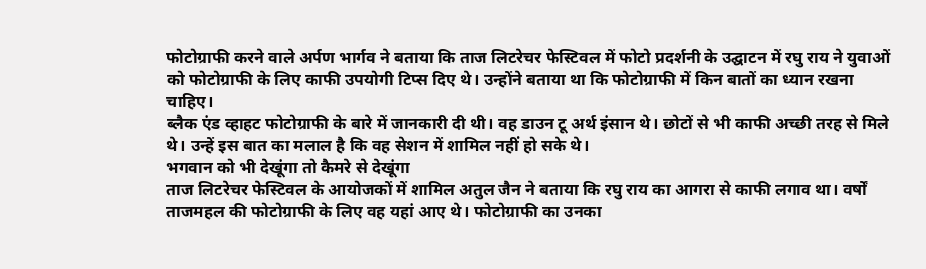फोटोग्राफी करने वाले अर्पण भार्गव ने बताया कि ताज लिटरेचर फेस्टिवल में फोटो प्रदर्शनी के उद्घाटन में रघु राय ने युवाओं को फोटोग्राफी के लिए काफी उपयोगी टिप्स दिए थे। उन्होंने बताया था कि फोटोग्राफी में किन बातों का ध्यान रखना चाहिए।
ब्लैक एंड व्हाहट फोटोग्राफी के बारे में जानकारी दी थी। वह डाउन टू अर्थ इंसान थे। छोटों से भी काफी अच्छी तरह से मिले थे। उन्हें इस बात का मलाल है कि वह सेशन में शामिल नहीं हो सके थे।
भगवान को भी देखूंगा तो कैमरे से देखूंगा
ताज लिटरेचर फेस्टिवल के आयोजकों में शामिल अतुल जैन ने बताया कि रघु राय का आगरा से काफी लगाव था। वर्षों ताजमहल की फोटोग्राफी के लिए वह यहां आए थे। फोटोग्राफी का उनका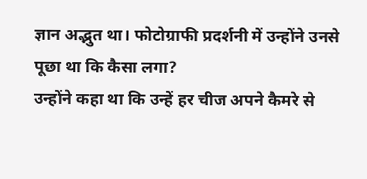ज्ञान अद्भुत था। फोटोग्राफी प्रदर्शनी में उन्होंने उनसे पूछा था कि कैसा लगा?
उन्होंने कहा था कि उन्हें हर चीज अपने कैमरे से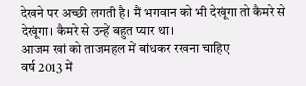देखने पर अच्छी लगती है। मैं भगवान को भी देखूंगा तो कैमरे से देखूंगा। कैमरे से उन्हें बहुत प्यार था।
आजम खां को ताजमहल में बांधकर रखना चाहिए
वर्ष 2013 में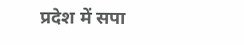प्रदेश में सपा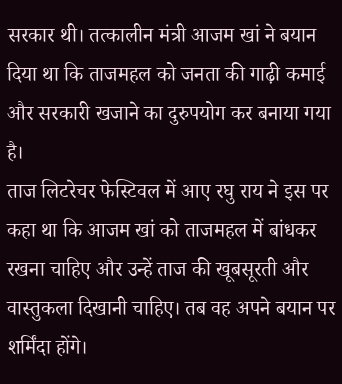सरकार थी। तत्कालीन मंत्री आजम खां ने बयान दिया था कि ताजमहल को जनता की गाढ़ी कमाई और सरकारी खजाने का दुरुपयोग कर बनाया गया है।
ताज लिटरेचर फेस्टिवल में आए रघु राय ने इस पर कहा था कि आजम खां को ताजमहल में बांधकर रखना चाहिए और उन्हें ताज की खूबसूरती और वास्तुकला दिखानी चाहिए। तब वह अपने बयान पर शर्मिंदा होंगे।